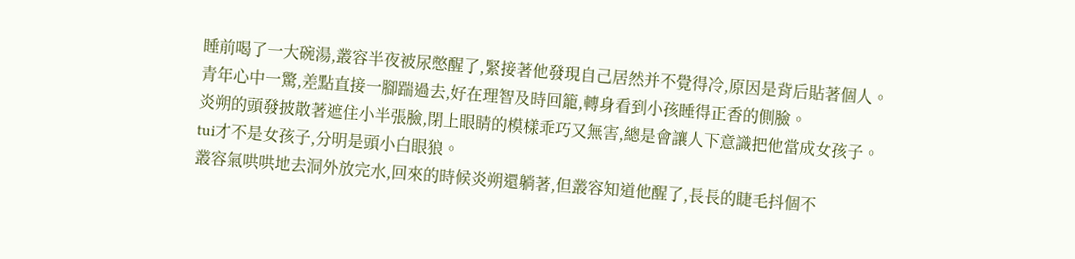睡前喝了一大碗湯,叢容半夜被尿憋醒了,緊接著他發現自己居然并不覺得冷,原因是背后貼著個人。
青年心中一驚,差點直接一腳踹過去,好在理智及時回籠,轉身看到小孩睡得正香的側臉。
炎朔的頭發披散著遮住小半張臉,閉上眼睛的模樣乖巧又無害,總是會讓人下意識把他當成女孩子。
tui才不是女孩子,分明是頭小白眼狼。
叢容氣哄哄地去洞外放完水,回來的時候炎朔還躺著,但叢容知道他醒了,長長的睫毛抖個不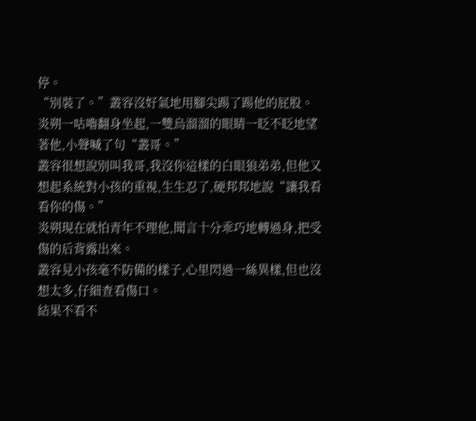停。
“別裝了。”叢容沒好氣地用腳尖踢了踢他的屁股。
炎朔一咕嚕翻身坐起,一雙烏溜溜的眼睛一眨不眨地望著他,小聲喊了句“叢哥。”
叢容很想說別叫我哥,我沒你這樣的白眼狼弟弟,但他又想起系統對小孩的重視,生生忍了,硬邦邦地說“讓我看看你的傷。”
炎朔現在就怕青年不理他,聞言十分乖巧地轉過身,把受傷的后背露出來。
叢容見小孩毫不防備的樣子,心里閃過一絲異樣,但也沒想太多,仔細查看傷口。
結果不看不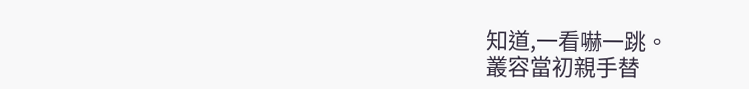知道,一看嚇一跳。
叢容當初親手替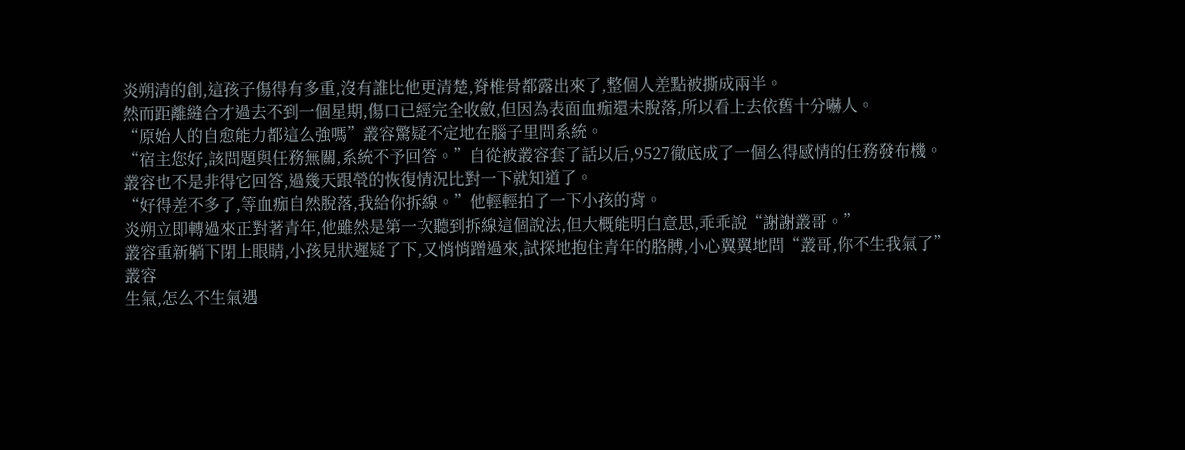炎朔清的創,這孩子傷得有多重,沒有誰比他更清楚,脊椎骨都露出來了,整個人差點被撕成兩半。
然而距離縫合才過去不到一個星期,傷口已經完全收斂,但因為表面血痂還未脫落,所以看上去依舊十分嚇人。
“原始人的自愈能力都這么強嗎”叢容驚疑不定地在腦子里問系統。
“宿主您好,該問題與任務無關,系統不予回答。”自從被叢容套了話以后,9527徹底成了一個么得感情的任務發布機。
叢容也不是非得它回答,過幾天跟煢的恢復情況比對一下就知道了。
“好得差不多了,等血痂自然脫落,我給你拆線。”他輕輕拍了一下小孩的背。
炎朔立即轉過來正對著青年,他雖然是第一次聽到拆線這個說法,但大概能明白意思,乖乖說“謝謝叢哥。”
叢容重新躺下閉上眼睛,小孩見狀遲疑了下,又悄悄蹭過來,試探地抱住青年的胳膊,小心翼翼地問“叢哥,你不生我氣了”
叢容
生氣,怎么不生氣遇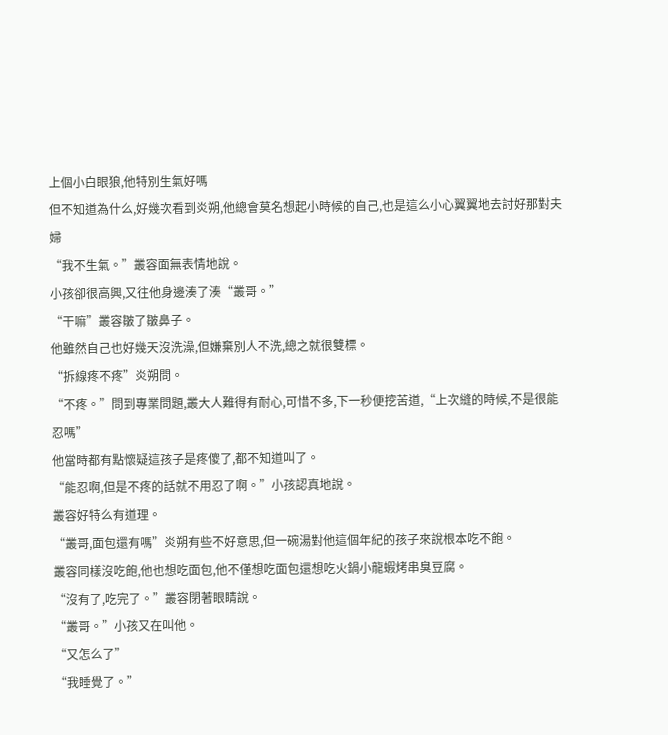上個小白眼狼,他特別生氣好嗎
但不知道為什么,好幾次看到炎朔,他總會莫名想起小時候的自己,也是這么小心翼翼地去討好那對夫婦
“我不生氣。”叢容面無表情地說。
小孩卻很高興,又往他身邊湊了湊“叢哥。”
“干嘛”叢容皺了皺鼻子。
他雖然自己也好幾天沒洗澡,但嫌棄別人不洗,總之就很雙標。
“拆線疼不疼”炎朔問。
“不疼。”問到專業問題,叢大人難得有耐心,可惜不多,下一秒便挖苦道,“上次縫的時候,不是很能忍嗎”
他當時都有點懷疑這孩子是疼傻了,都不知道叫了。
“能忍啊,但是不疼的話就不用忍了啊。”小孩認真地說。
叢容好特么有道理。
“叢哥,面包還有嗎”炎朔有些不好意思,但一碗湯對他這個年紀的孩子來說根本吃不飽。
叢容同樣沒吃飽,他也想吃面包,他不僅想吃面包還想吃火鍋小龍蝦烤串臭豆腐。
“沒有了,吃完了。”叢容閉著眼睛說。
“叢哥。”小孩又在叫他。
“又怎么了”
“我睡覺了。”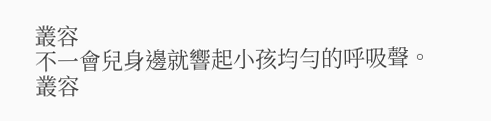叢容
不一會兒身邊就響起小孩均勻的呼吸聲。
叢容